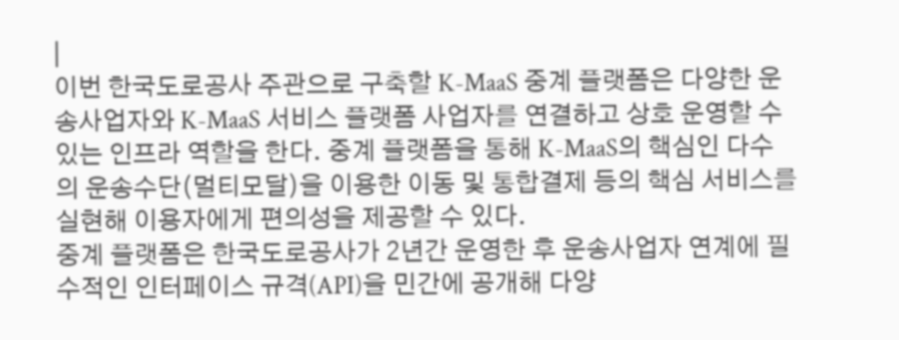|
이번 한국도로공사 주관으로 구축할 K-MaaS 중계 플랫폼은 다양한 운송사업자와 K-MaaS 서비스 플랫폼 사업자를 연결하고 상호 운영할 수 있는 인프라 역할을 한다. 중계 플랫폼을 통해 K-MaaS의 핵심인 다수의 운송수단(멀티모달)을 이용한 이동 및 통합결제 등의 핵심 서비스를 실현해 이용자에게 편의성을 제공할 수 있다.
중계 플랫폼은 한국도로공사가 2년간 운영한 후 운송사업자 연계에 필수적인 인터페이스 규격(API)을 민간에 공개해 다양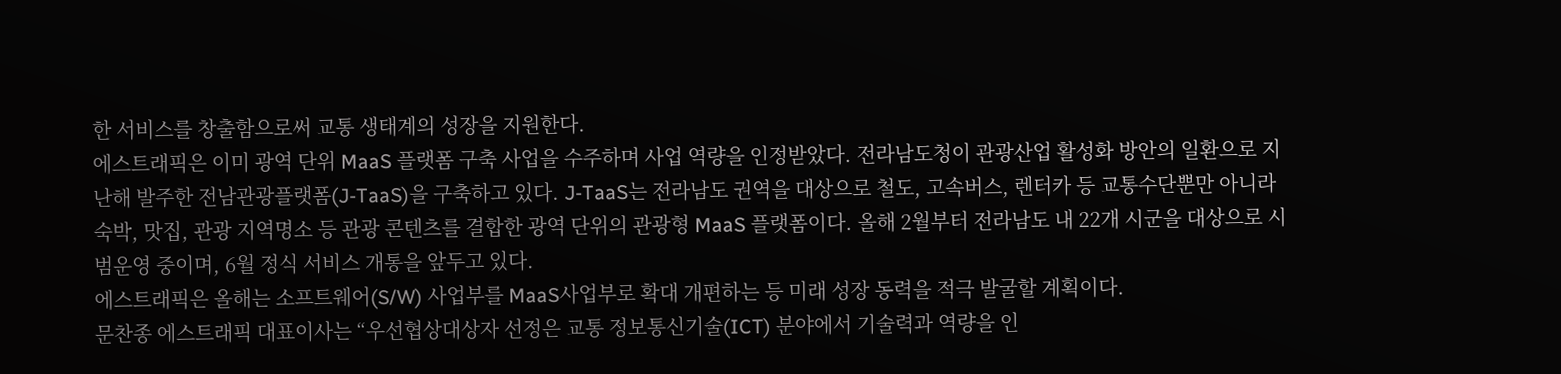한 서비스를 창출함으로써 교통 생태계의 성장을 지원한다.
에스트래픽은 이미 광역 단위 MaaS 플랫폼 구축 사업을 수주하며 사업 역량을 인정받았다. 전라남도청이 관광산업 활성화 방안의 일환으로 지난해 발주한 전남관광플랫폼(J-TaaS)을 구축하고 있다. J-TaaS는 전라남도 권역을 대상으로 철도, 고속버스, 렌터카 등 교통수단뿐만 아니라 숙박, 맛집, 관광 지역명소 등 관광 콘텐츠를 결합한 광역 단위의 관광형 MaaS 플랫폼이다. 올해 2월부터 전라남도 내 22개 시군을 대상으로 시범운영 중이며, 6월 정식 서비스 개통을 앞두고 있다.
에스트래픽은 올해는 소프트웨어(S/W) 사업부를 MaaS사업부로 확대 개편하는 등 미래 성장 동력을 적극 발굴할 계획이다.
문찬종 에스트래픽 대표이사는 “우선협상대상자 선정은 교통 정보통신기술(ICT) 분야에서 기술력과 역량을 인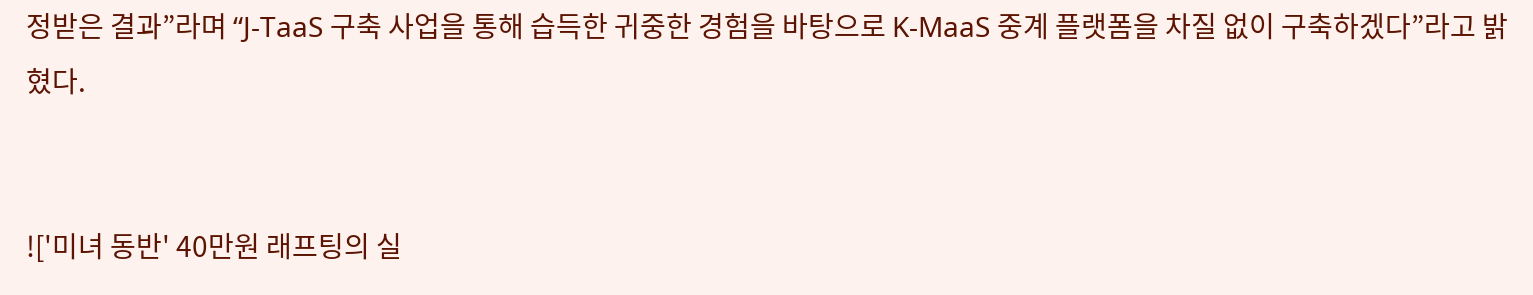정받은 결과”라며 “J-TaaS 구축 사업을 통해 습득한 귀중한 경험을 바탕으로 K-MaaS 중계 플랫폼을 차질 없이 구축하겠다”라고 밝혔다.


!['미녀 동반' 40만원 래프팅의 실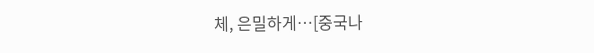체, 은밀하게…[중국나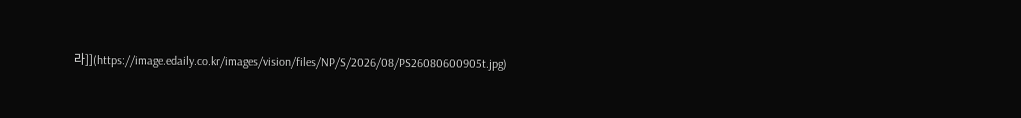라]](https://image.edaily.co.kr/images/vision/files/NP/S/2026/08/PS26080600905t.jpg)